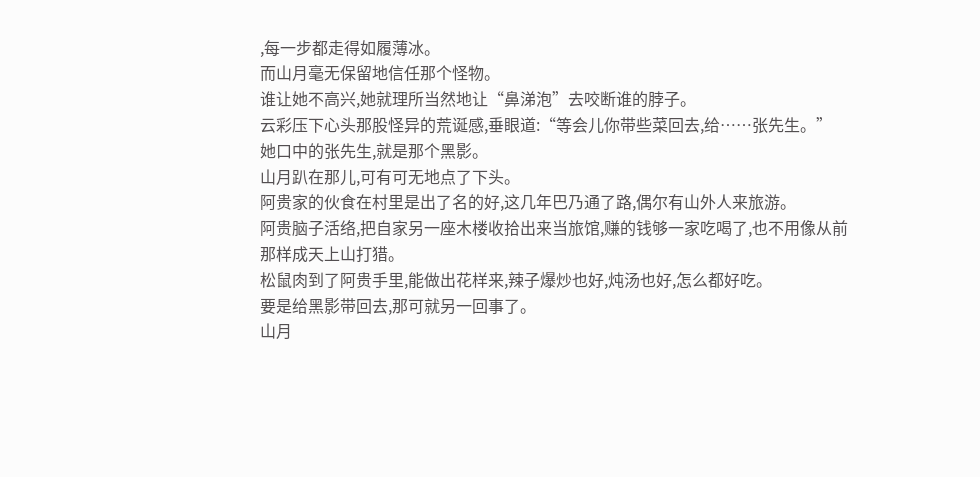,每一步都走得如履薄冰。
而山月毫无保留地信任那个怪物。
谁让她不高兴,她就理所当然地让“鼻涕泡”去咬断谁的脖子。
云彩压下心头那股怪异的荒诞感,垂眼道:“等会儿你带些菜回去,给……张先生。”
她口中的张先生,就是那个黑影。
山月趴在那儿,可有可无地点了下头。
阿贵家的伙食在村里是出了名的好,这几年巴乃通了路,偶尔有山外人来旅游。
阿贵脑子活络,把自家另一座木楼收拾出来当旅馆,赚的钱够一家吃喝了,也不用像从前那样成天上山打猎。
松鼠肉到了阿贵手里,能做出花样来,辣子爆炒也好,炖汤也好,怎么都好吃。
要是给黑影带回去,那可就另一回事了。
山月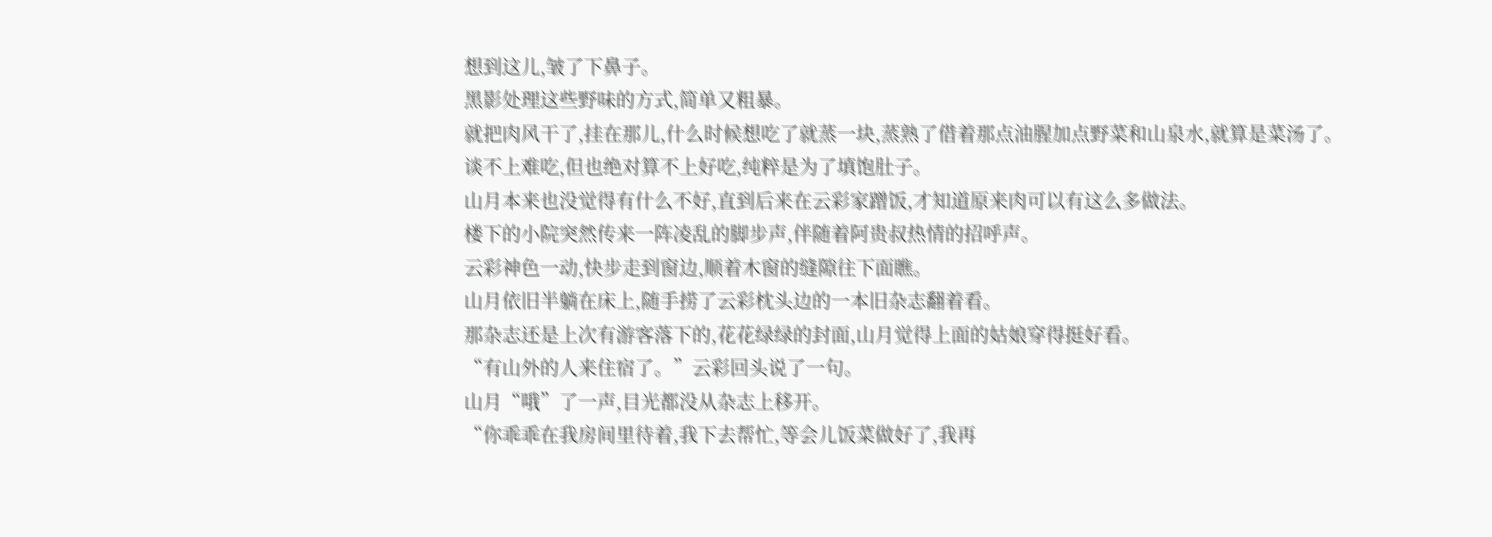想到这儿,皱了下鼻子。
黑影处理这些野味的方式,简单又粗暴。
就把肉风干了,挂在那儿,什么时候想吃了就蒸一块,蒸熟了借着那点油腥加点野菜和山泉水,就算是菜汤了。
谈不上难吃,但也绝对算不上好吃,纯粹是为了填饱肚子。
山月本来也没觉得有什么不好,直到后来在云彩家蹭饭,才知道原来肉可以有这么多做法。
楼下的小院突然传来一阵凌乱的脚步声,伴随着阿贵叔热情的招呼声。
云彩神色一动,快步走到窗边,顺着木窗的缝隙往下面瞧。
山月依旧半躺在床上,随手捞了云彩枕头边的一本旧杂志翻着看。
那杂志还是上次有游客落下的,花花绿绿的封面,山月觉得上面的姑娘穿得挺好看。
“有山外的人来住宿了。”云彩回头说了一句。
山月“哦”了一声,目光都没从杂志上移开。
“你乖乖在我房间里待着,我下去帮忙,等会儿饭菜做好了,我再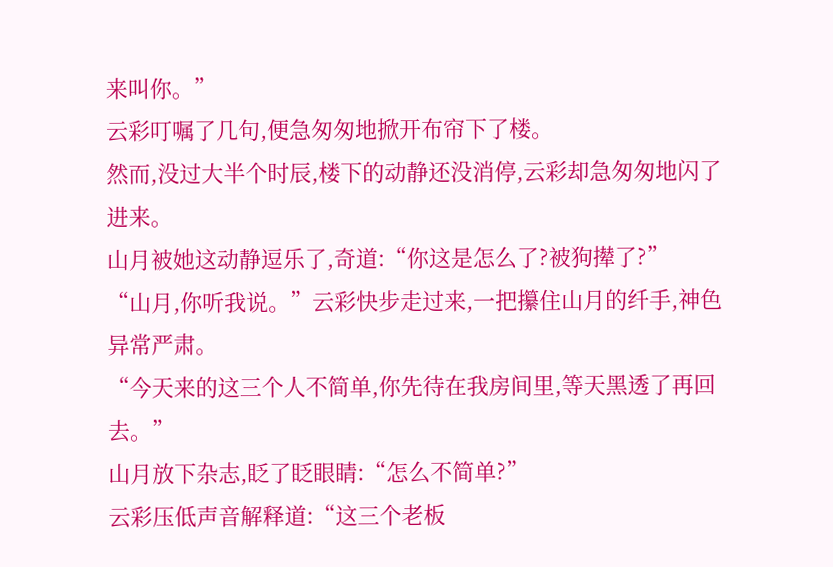来叫你。”
云彩叮嘱了几句,便急匆匆地掀开布帘下了楼。
然而,没过大半个时辰,楼下的动静还没消停,云彩却急匆匆地闪了进来。
山月被她这动静逗乐了,奇道:“你这是怎么了?被狗撵了?”
“山月,你听我说。”云彩快步走过来,一把攥住山月的纤手,神色异常严肃。
“今天来的这三个人不简单,你先待在我房间里,等天黑透了再回去。”
山月放下杂志,眨了眨眼睛:“怎么不简单?”
云彩压低声音解释道:“这三个老板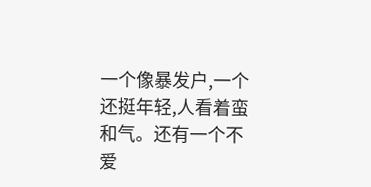一个像暴发户,一个还挺年轻,人看着蛮和气。还有一个不爱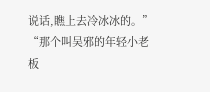说话,瞧上去冷冰冰的。”
“那个叫吴邪的年轻小老板